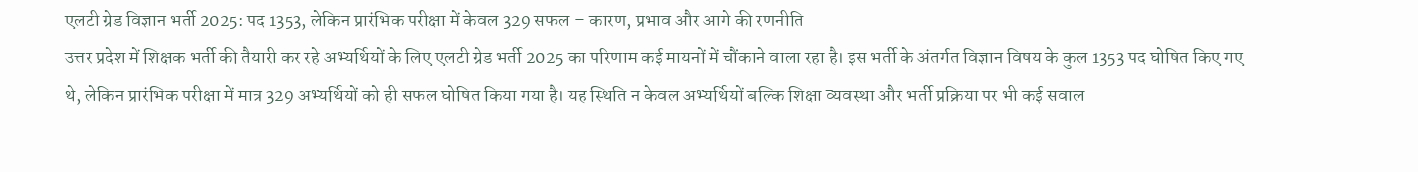एलटी ग्रेड विज्ञान भर्ती 2025: पद 1353, लेकिन प्रारंभिक परीक्षा में केवल 329 सफल – कारण, प्रभाव और आगे की रणनीति
उत्तर प्रदेश में शिक्षक भर्ती की तैयारी कर रहे अभ्यर्थियों के लिए एलटी ग्रेड भर्ती 2025 का परिणाम कई मायनों में चौंकाने वाला रहा है। इस भर्ती के अंतर्गत विज्ञान विषय के कुल 1353 पद घोषित किए गए थे, लेकिन प्रारंभिक परीक्षा में मात्र 329 अभ्यर्थियों को ही सफल घोषित किया गया है। यह स्थिति न केवल अभ्यर्थियों बल्कि शिक्षा व्यवस्था और भर्ती प्रक्रिया पर भी कई सवाल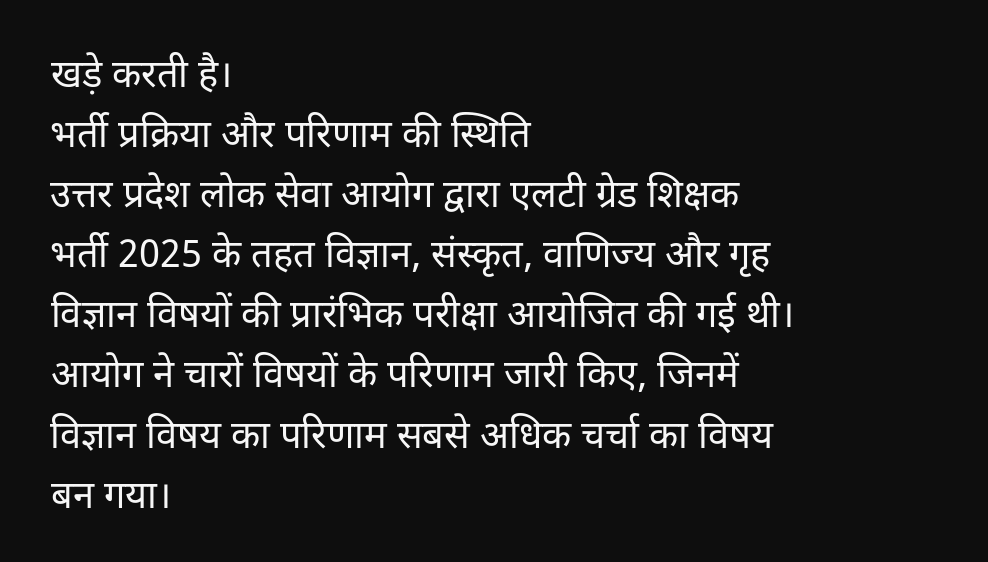खड़े करती है।
भर्ती प्रक्रिया और परिणाम की स्थिति
उत्तर प्रदेश लोक सेवा आयोग द्वारा एलटी ग्रेड शिक्षक भर्ती 2025 के तहत विज्ञान, संस्कृत, वाणिज्य और गृह विज्ञान विषयों की प्रारंभिक परीक्षा आयोजित की गई थी। आयोग ने चारों विषयों के परिणाम जारी किए, जिनमें विज्ञान विषय का परिणाम सबसे अधिक चर्चा का विषय बन गया।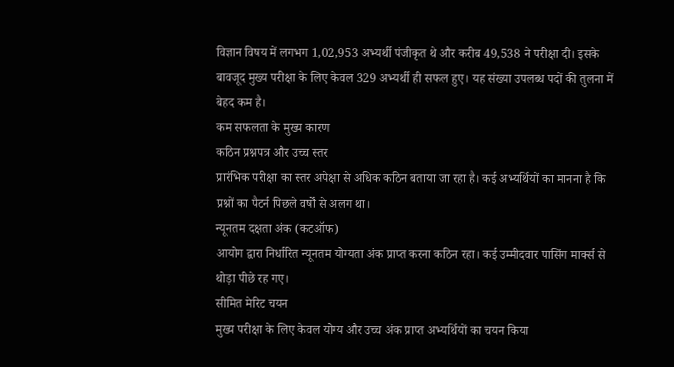विज्ञान विषय में लगभग 1,02,953 अभ्यर्थी पंजीकृत थे और करीब 49,538 ने परीक्षा दी। इसके बावजूद मुख्य परीक्षा के लिए केवल 329 अभ्यर्थी ही सफल हुए। यह संख्या उपलब्ध पदों की तुलना में बेहद कम है।
कम सफलता के मुख्य कारण
कठिन प्रश्नपत्र और उच्च स्तर
प्रारंभिक परीक्षा का स्तर अपेक्षा से अधिक कठिन बताया जा रहा है। कई अभ्यर्थियों का मानना है कि प्रश्नों का पैटर्न पिछले वर्षों से अलग था।
न्यूनतम दक्षता अंक (कटऑफ)
आयोग द्वारा निर्धारित न्यूनतम योग्यता अंक प्राप्त करना कठिन रहा। कई उम्मीदवार पासिंग मार्क्स से थोड़ा पीछे रह गए।
सीमित मेरिट चयन
मुख्य परीक्षा के लिए केवल योग्य और उच्च अंक प्राप्त अभ्यर्थियों का चयन किया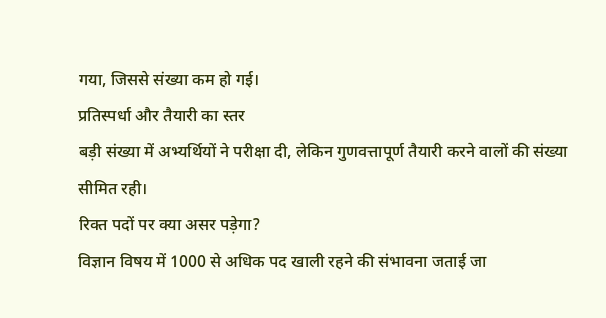गया, जिससे संख्या कम हो गई।
प्रतिस्पर्धा और तैयारी का स्तर
बड़ी संख्या में अभ्यर्थियों ने परीक्षा दी, लेकिन गुणवत्तापूर्ण तैयारी करने वालों की संख्या सीमित रही।
रिक्त पदों पर क्या असर पड़ेगा?
विज्ञान विषय में 1000 से अधिक पद खाली रहने की संभावना जताई जा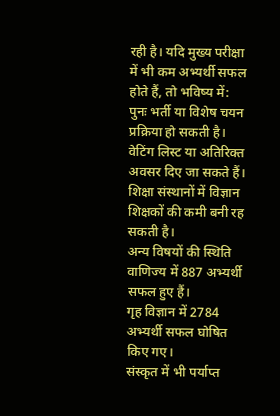रही है। यदि मुख्य परीक्षा में भी कम अभ्यर्थी सफल होते हैं, तो भविष्य में:
पुनः भर्ती या विशेष चयन प्रक्रिया हो सकती है।
वेटिंग लिस्ट या अतिरिक्त अवसर दिए जा सकते हैं।
शिक्षा संस्थानों में विज्ञान शिक्षकों की कमी बनी रह सकती है।
अन्य विषयों की स्थिति
वाणिज्य में 887 अभ्यर्थी सफल हुए हैं।
गृह विज्ञान में 2784 अभ्यर्थी सफल घोषित किए गए।
संस्कृत में भी पर्याप्त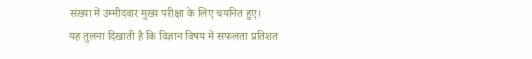संख्या में उम्मीदवार मुख्य परीक्षा के लिए चयनित हुए।
यह तुलना दिखाती है कि विज्ञान विषय में सफलता प्रतिशत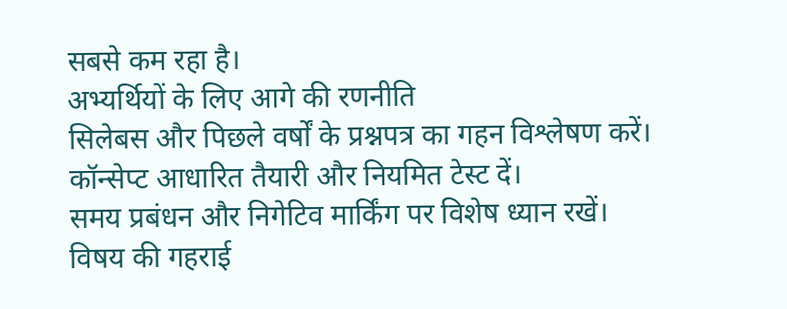सबसे कम रहा है।
अभ्यर्थियों के लिए आगे की रणनीति
सिलेबस और पिछले वर्षों के प्रश्नपत्र का गहन विश्लेषण करें।
कॉन्सेप्ट आधारित तैयारी और नियमित टेस्ट दें।
समय प्रबंधन और निगेटिव मार्किंग पर विशेष ध्यान रखें।
विषय की गहराई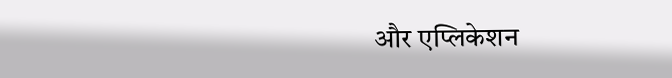और एप्लिकेशन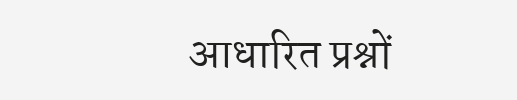आधारित प्रश्नों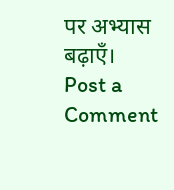पर अभ्यास बढ़ाएँ।
Post a Comment